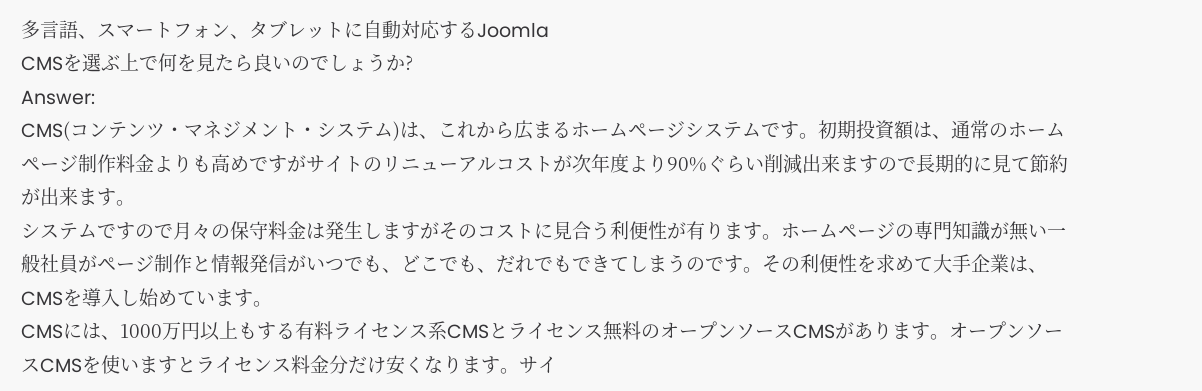多言語、スマートフォン、タブレットに自動対応するJoomla
CMSを選ぶ上で何を見たら良いのでしょうか?
Answer:
CMS(コンテンツ・マネジメント・システム)は、これから広まるホームページシステムです。初期投資額は、通常のホームページ制作料金よりも高めですがサイトのリニューアルコストが次年度より90%ぐらい削減出来ますので長期的に見て節約が出来ます。
システムですので月々の保守料金は発生しますがそのコストに見合う利便性が有ります。ホームページの専門知識が無い一般社員がページ制作と情報発信がいつでも、どこでも、だれでもできてしまうのです。その利便性を求めて大手企業は、CMSを導入し始めています。
CMSには、1000万円以上もする有料ライセンス系CMSとライセンス無料のオープンソースCMSがあります。オープンソースCMSを使いますとライセンス料金分だけ安くなります。サイ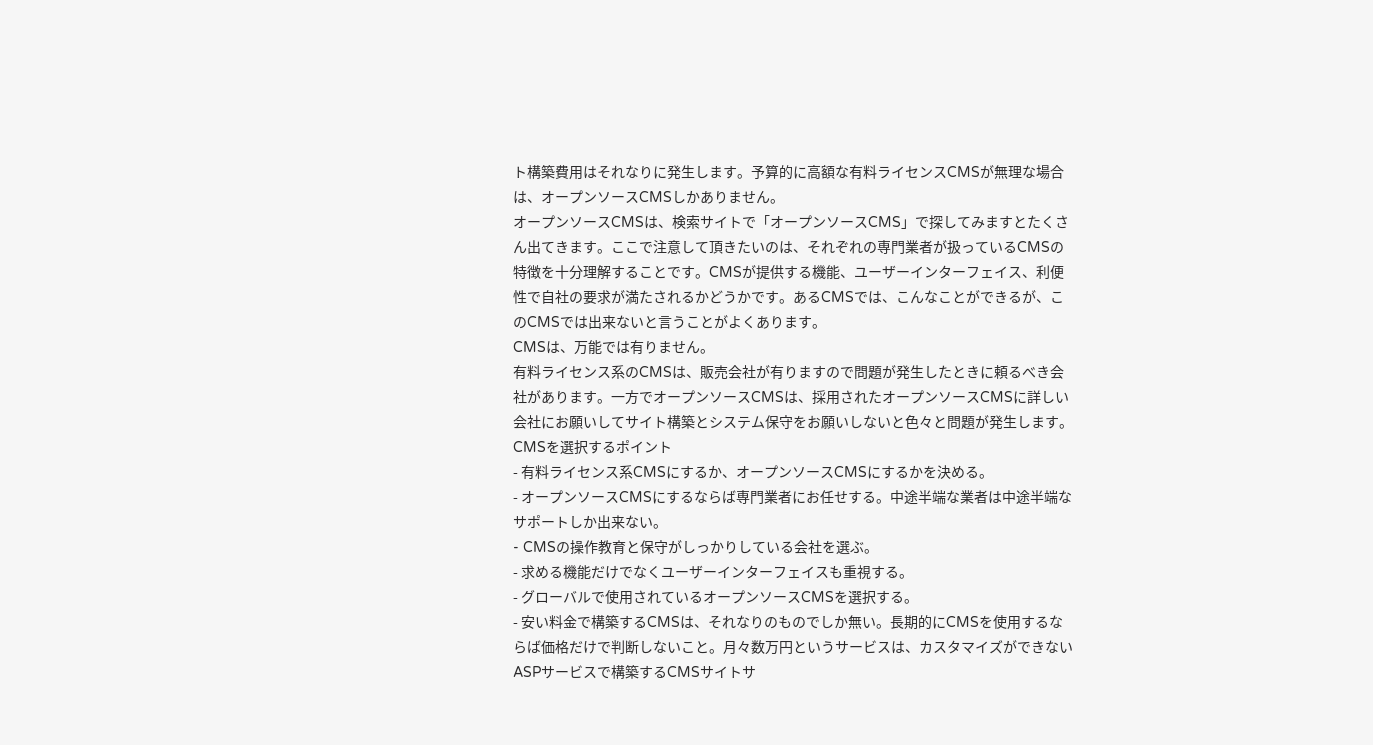ト構築費用はそれなりに発生します。予算的に高額な有料ライセンスCMSが無理な場合は、オープンソースCMSしかありません。
オープンソースCMSは、検索サイトで「オープンソースCMS」で探してみますとたくさん出てきます。ここで注意して頂きたいのは、それぞれの専門業者が扱っているCMSの特徴を十分理解することです。CMSが提供する機能、ユーザーインターフェイス、利便性で自社の要求が満たされるかどうかです。あるCMSでは、こんなことができるが、このCMSでは出来ないと言うことがよくあります。
CMSは、万能では有りません。
有料ライセンス系のCMSは、販売会社が有りますので問題が発生したときに頼るべき会社があります。一方でオープンソースCMSは、採用されたオープンソースCMSに詳しい会社にお願いしてサイト構築とシステム保守をお願いしないと色々と問題が発生します。
CMSを選択するポイント
- 有料ライセンス系CMSにするか、オープンソースCMSにするかを決める。
- オープンソースCMSにするならば専門業者にお任せする。中途半端な業者は中途半端なサポートしか出来ない。
- CMSの操作教育と保守がしっかりしている会社を選ぶ。
- 求める機能だけでなくユーザーインターフェイスも重視する。
- グローバルで使用されているオープンソースCMSを選択する。
- 安い料金で構築するCMSは、それなりのものでしか無い。長期的にCMSを使用するならば価格だけで判断しないこと。月々数万円というサービスは、カスタマイズができないASPサービスで構築するCMSサイトサ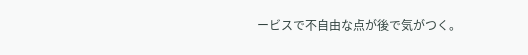ービスで不自由な点が後で気がつく。